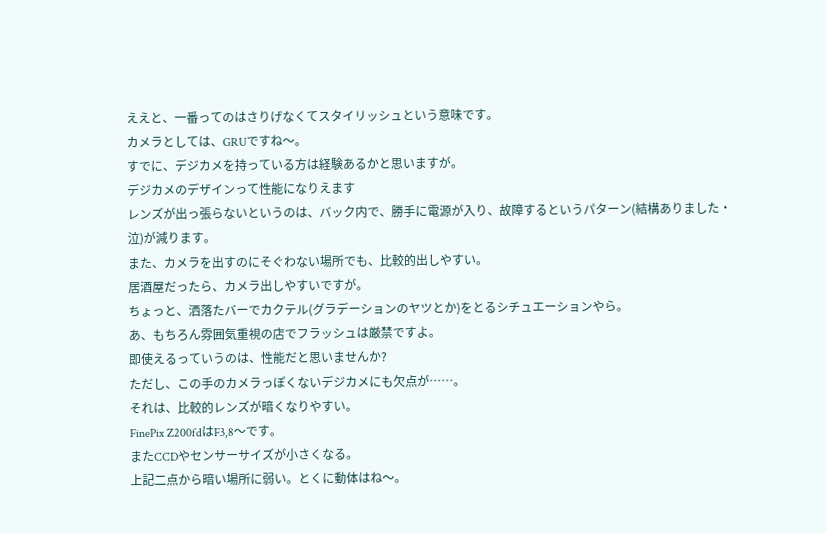ええと、一番ってのはさりげなくてスタイリッシュという意味です。
カメラとしては、GRUですね〜。
すでに、デジカメを持っている方は経験あるかと思いますが。
デジカメのデザインって性能になりえます
レンズが出っ張らないというのは、バック内で、勝手に電源が入り、故障するというパターン(結構ありました・泣)が減ります。
また、カメラを出すのにそぐわない場所でも、比較的出しやすい。
居酒屋だったら、カメラ出しやすいですが。
ちょっと、洒落たバーでカクテル(グラデーションのヤツとか)をとるシチュエーションやら。
あ、もちろん雰囲気重視の店でフラッシュは厳禁ですよ。
即使えるっていうのは、性能だと思いませんか?
ただし、この手のカメラっぽくないデジカメにも欠点が……。
それは、比較的レンズが暗くなりやすい。
FinePix Z200fdはF3,8〜です。
またCCDやセンサーサイズが小さくなる。
上記二点から暗い場所に弱い。とくに動体はね〜。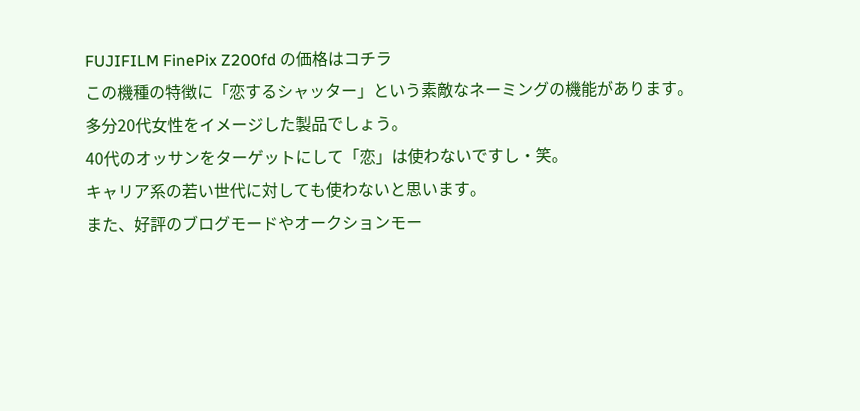FUJIFILM FinePix Z200fd の価格はコチラ
この機種の特徴に「恋するシャッター」という素敵なネーミングの機能があります。
多分20代女性をイメージした製品でしょう。
40代のオッサンをターゲットにして「恋」は使わないですし・笑。
キャリア系の若い世代に対しても使わないと思います。
また、好評のブログモードやオークションモー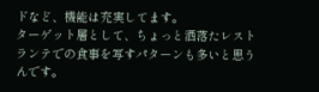ドなど、機能は充実してます。
ターゲット層として、ちょっと洒落たレストランテでの食事を写すパターンも多いと思うんです。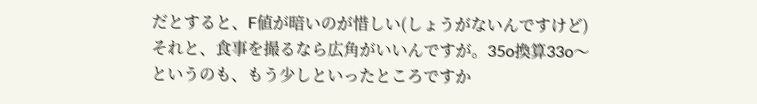だとすると、F値が暗いのが惜しい(しょうがないんですけど)
それと、食事を撮るなら広角がいいんですが。35o換算33o〜というのも、もう少しといったところですか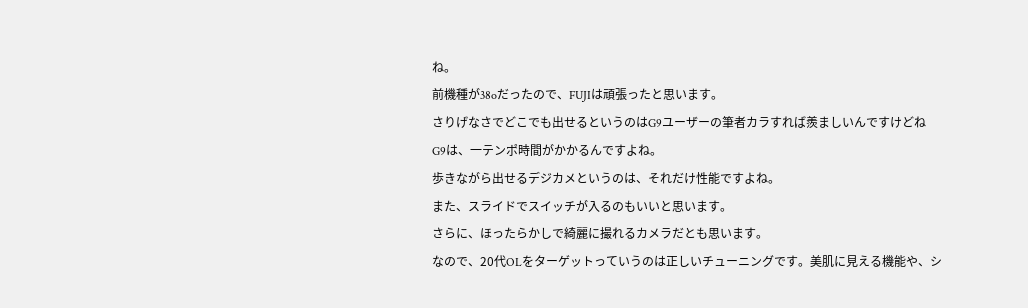ね。
前機種が38oだったので、FUJIは頑張ったと思います。
さりげなさでどこでも出せるというのはG9ユーザーの筆者カラすれば羨ましいんですけどね
G9は、一テンポ時間がかかるんですよね。
歩きながら出せるデジカメというのは、それだけ性能ですよね。
また、スライドでスイッチが入るのもいいと思います。
さらに、ほったらかしで綺麗に撮れるカメラだとも思います。
なので、20代OLをターゲットっていうのは正しいチューニングです。美肌に見える機能や、シ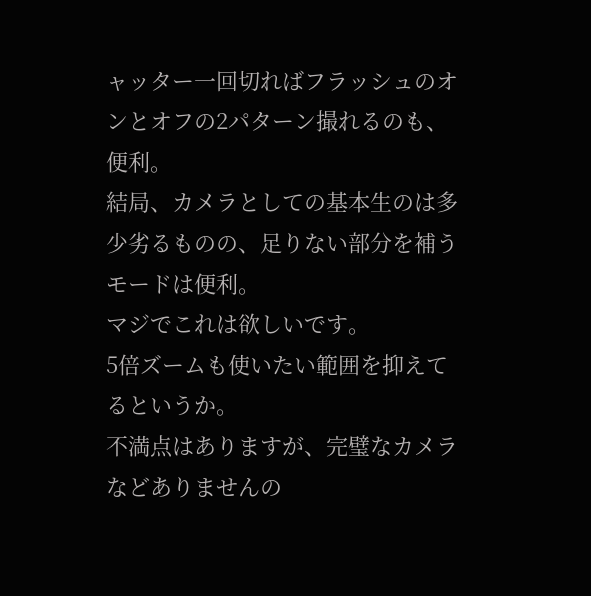ャッター一回切ればフラッシュのオンとオフの2パターン撮れるのも、便利。
結局、カメラとしての基本生のは多少劣るものの、足りない部分を補うモードは便利。
マジでこれは欲しいです。
5倍ズームも使いたい範囲を抑えてるというか。
不満点はありますが、完璧なカメラなどありませんの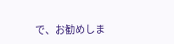で、お勧めしま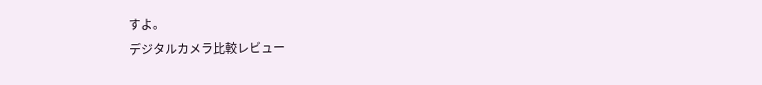すよ。
デジタルカメラ比較レビュー